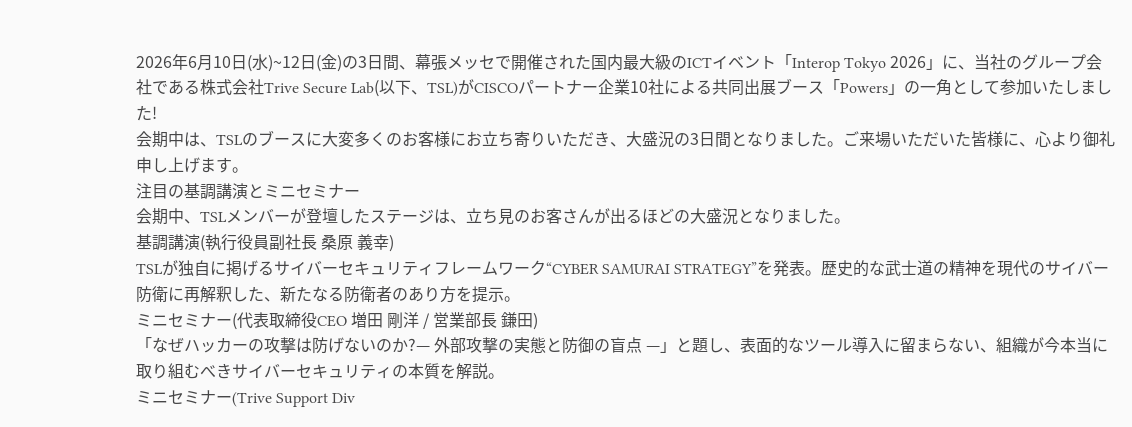2026年6月10日(水)~12日(金)の3日間、幕張メッセで開催された国内最大級のICTイベント「Interop Tokyo 2026」に、当社のグループ会社である株式会社Trive Secure Lab(以下、TSL)がCISCOパートナー企業10社による共同出展ブース「Powers」の一角として参加いたしました!
会期中は、TSLのブースに大変多くのお客様にお立ち寄りいただき、大盛況の3日間となりました。ご来場いただいた皆様に、心より御礼申し上げます。
注目の基調講演とミニセミナー
会期中、TSLメンバーが登壇したステージは、立ち見のお客さんが出るほどの大盛況となりました。
基調講演(執行役員副社長 桑原 義幸)
TSLが独自に掲げるサイバーセキュリティフレームワーク“CYBER SAMURAI STRATEGY”を発表。歴史的な武士道の精神を現代のサイバー防衛に再解釈した、新たなる防衛者のあり方を提示。
ミニセミナー(代表取締役CEO 増田 剛洋 / 営業部長 鎌田)
「なぜハッカーの攻撃は防げないのか?— 外部攻撃の実態と防御の盲点 —」と題し、表面的なツール導入に留まらない、組織が今本当に取り組むべきサイバーセキュリティの本質を解説。
ミニセミナー(Trive Support Div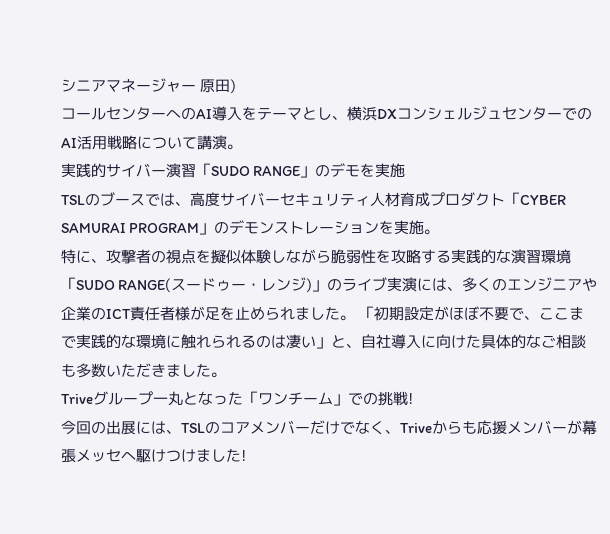シニアマネージャー 原田)
コールセンターへのAI導入をテーマとし、横浜DXコンシェルジュセンターでのAI活用戦略について講演。
実践的サイバー演習「SUDO RANGE」のデモを実施
TSLのブースでは、高度サイバーセキュリティ人材育成プロダクト「CYBER SAMURAI PROGRAM」のデモンストレーションを実施。
特に、攻撃者の視点を擬似体験しながら脆弱性を攻略する実践的な演習環境「SUDO RANGE(スードゥー・レンジ)」のライブ実演には、多くのエンジニアや企業のICT責任者様が足を止められました。 「初期設定がほぼ不要で、ここまで実践的な環境に触れられるのは凄い」と、自社導入に向けた具体的なご相談も多数いただきました。
Triveグループ一丸となった「ワンチーム」での挑戦!
今回の出展には、TSLのコアメンバーだけでなく、Triveからも応援メンバーが幕張メッセへ駆けつけました!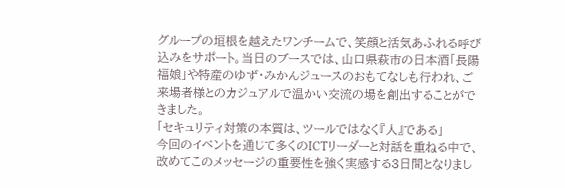グループの垣根を越えたワンチームで、笑顔と活気あふれる呼び込みをサポート。当日のブースでは、山口県萩市の日本酒「長陽福娘」や特産のゆず・みかんジュースのおもてなしも行われ、ご来場者様とのカジュアルで温かい交流の場を創出することができました。
「セキュリティ対策の本質は、ツールではなく『人』である」
今回のイベントを通じて多くのICTリーダーと対話を重ねる中で、改めてこのメッセージの重要性を強く実感する3日間となりまし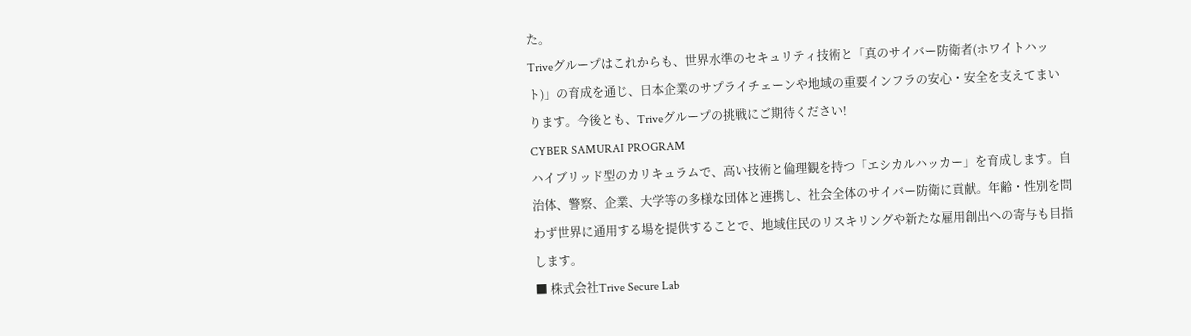た。
Triveグループはこれからも、世界水準のセキュリティ技術と「真のサイバー防衛者(ホワイトハット)」の育成を通じ、日本企業のサプライチェーンや地域の重要インフラの安心・安全を支えてまいります。今後とも、Triveグループの挑戦にご期待ください!
CYBER SAMURAI PROGRAM
ハイブリッド型のカリキュラムで、高い技術と倫理観を持つ「エシカルハッカー」を育成します。自治体、警察、企業、大学等の多様な団体と連携し、社会全体のサイバー防衛に貢献。年齢・性別を問わず世界に通用する場を提供することで、地域住民のリスキリングや新たな雇用創出への寄与も目指します。
■ 株式会社Trive Secure Lab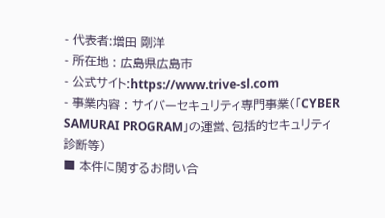- 代表者:増田 剛洋
- 所在地 : 広島県広島市
- 公式サイト:https://www.trive-sl.com
- 事業内容 : サイバーセキュリティ専門事業(「CYBER SAMURAI PROGRAM」の運営、包括的セキュリティ診断等)
■ 本件に関するお問い合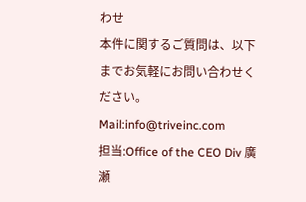わせ
本件に関するご質問は、以下までお気軽にお問い合わせください。
Mail:info@triveinc.com
担当:Office of the CEO Div 廣瀬